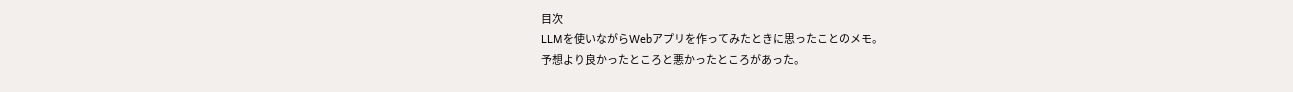目次
LLMを使いながらWebアプリを作ってみたときに思ったことのメモ。
予想より良かったところと悪かったところがあった。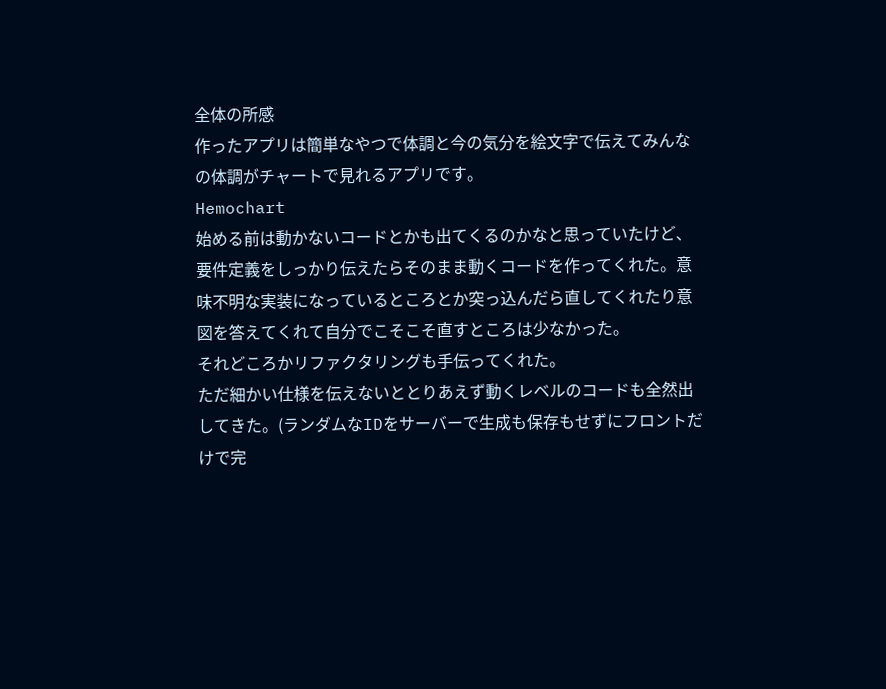全体の所感
作ったアプリは簡単なやつで体調と今の気分を絵文字で伝えてみんなの体調がチャートで見れるアプリです。
Hemochart
始める前は動かないコードとかも出てくるのかなと思っていたけど、要件定義をしっかり伝えたらそのまま動くコードを作ってくれた。意味不明な実装になっているところとか突っ込んだら直してくれたり意図を答えてくれて自分でこそこそ直すところは少なかった。
それどころかリファクタリングも手伝ってくれた。
ただ細かい仕様を伝えないととりあえず動くレベルのコードも全然出してきた。(ランダムなIDをサーバーで生成も保存もせずにフロントだけで完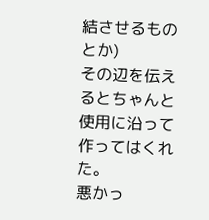結させるものとか)
その辺を伝えるとちゃんと使用に沿って作ってはくれた。
悪かっ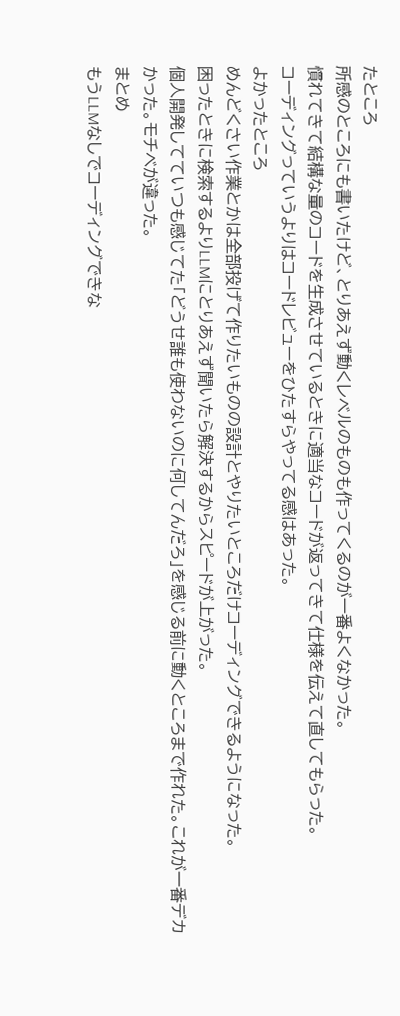たところ
所感のところにも書いたけど、とりあえず動くレベルのものも作ってくるのが一番よくなかった。
慣れてきて結構な量のコードを生成させているときに適当なコードが返ってきて仕様を伝えて直してもらった。
コーディングっていうよりはコードレビューをひたすらやってる感はあった。
よかったところ
めんどくさい作業とかは全部投げて作りたいものの設計とやりたいところだけコーディングできるようになった。
困ったときに検索するよりLLMにとりあえず聞いたら解決するからスピードが上がった。
個人開発してていつも感じてた「どうせ誰も使わないのに何してんだろ」を感じる前に動くところまで作れた。これが一番デカかった。モチベが違った。
まとめ
もうLLMなしでコーディングできな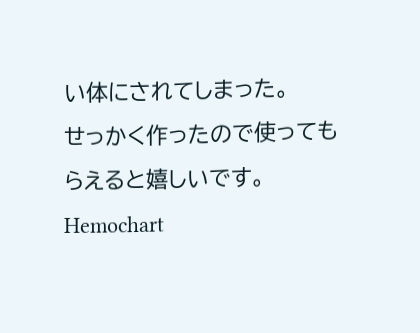い体にされてしまった。
せっかく作ったので使ってもらえると嬉しいです。
Hemochart